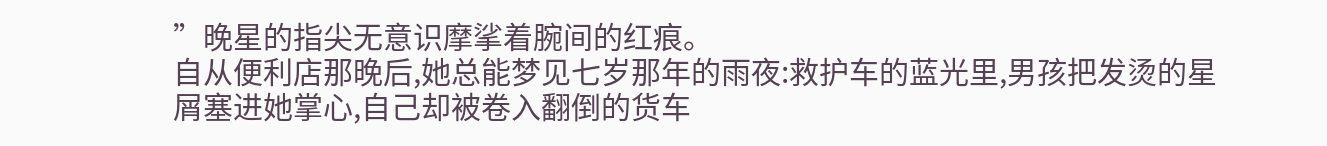”晚星的指尖无意识摩挲着腕间的红痕。
自从便利店那晚后,她总能梦见七岁那年的雨夜:救护车的蓝光里,男孩把发烫的星屑塞进她掌心,自己却被卷入翻倒的货车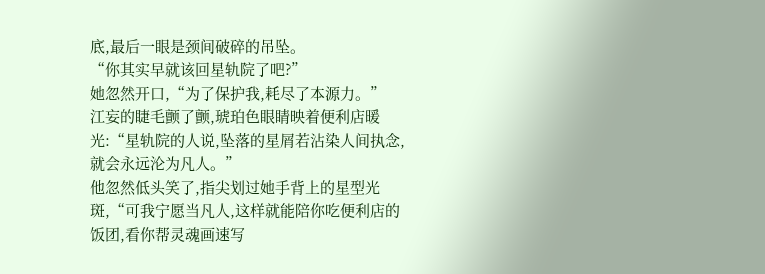底,最后一眼是颈间破碎的吊坠。
“你其实早就该回星轨院了吧?”
她忽然开口,“为了保护我,耗尽了本源力。”
江妄的睫毛颤了颤,琥珀色眼睛映着便利店暖光:“星轨院的人说,坠落的星屑若沾染人间执念,就会永远沦为凡人。”
他忽然低头笑了,指尖划过她手背上的星型光斑,“可我宁愿当凡人,这样就能陪你吃便利店的饭团,看你帮灵魂画速写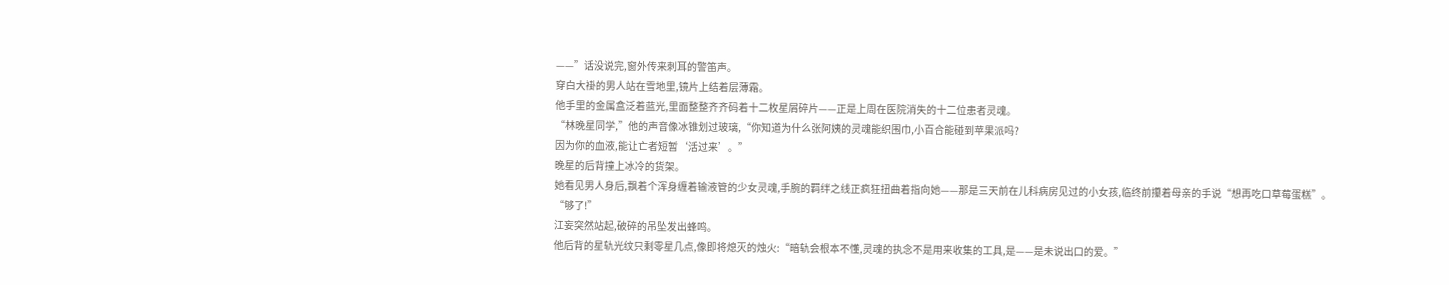——”话没说完,窗外传来刺耳的警笛声。
穿白大褂的男人站在雪地里,镜片上结着层薄霜。
他手里的金属盒泛着蓝光,里面整整齐齐码着十二枚星屑碎片——正是上周在医院消失的十二位患者灵魂。
“林晚星同学,”他的声音像冰锥划过玻璃,“你知道为什么张阿姨的灵魂能织围巾,小百合能碰到苹果派吗?
因为你的血液,能让亡者短暂‘活过来’。”
晚星的后背撞上冰冷的货架。
她看见男人身后,飘着个浑身缠着输液管的少女灵魂,手腕的羁绊之线正疯狂扭曲着指向她——那是三天前在儿科病房见过的小女孩,临终前攥着母亲的手说“想再吃口草莓蛋糕”。
“够了!”
江妄突然站起,破碎的吊坠发出蜂鸣。
他后背的星轨光纹只剩零星几点,像即将熄灭的烛火:“暗轨会根本不懂,灵魂的执念不是用来收集的工具,是——是未说出口的爱。”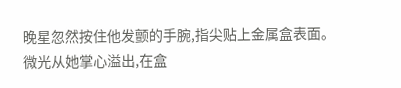晚星忽然按住他发颤的手腕,指尖贴上金属盒表面。
微光从她掌心溢出,在盒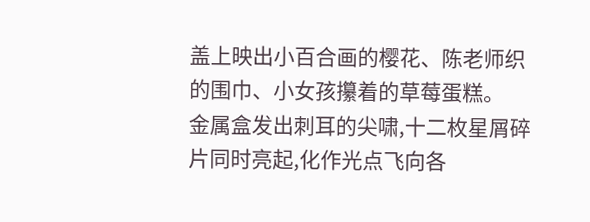盖上映出小百合画的樱花、陈老师织的围巾、小女孩攥着的草莓蛋糕。
金属盒发出刺耳的尖啸,十二枚星屑碎片同时亮起,化作光点飞向各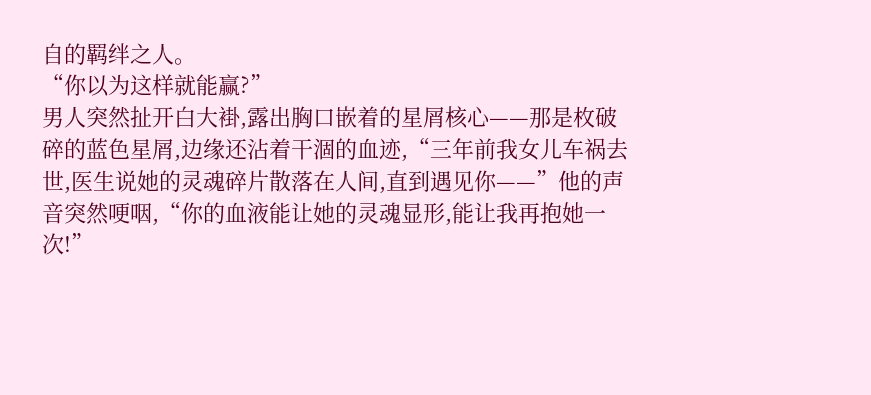自的羁绊之人。
“你以为这样就能赢?”
男人突然扯开白大褂,露出胸口嵌着的星屑核心——那是枚破碎的蓝色星屑,边缘还沾着干涸的血迹,“三年前我女儿车祸去世,医生说她的灵魂碎片散落在人间,直到遇见你——”他的声音突然哽咽,“你的血液能让她的灵魂显形,能让我再抱她一次!”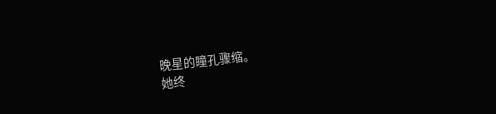晚星的瞳孔骤缩。
她终